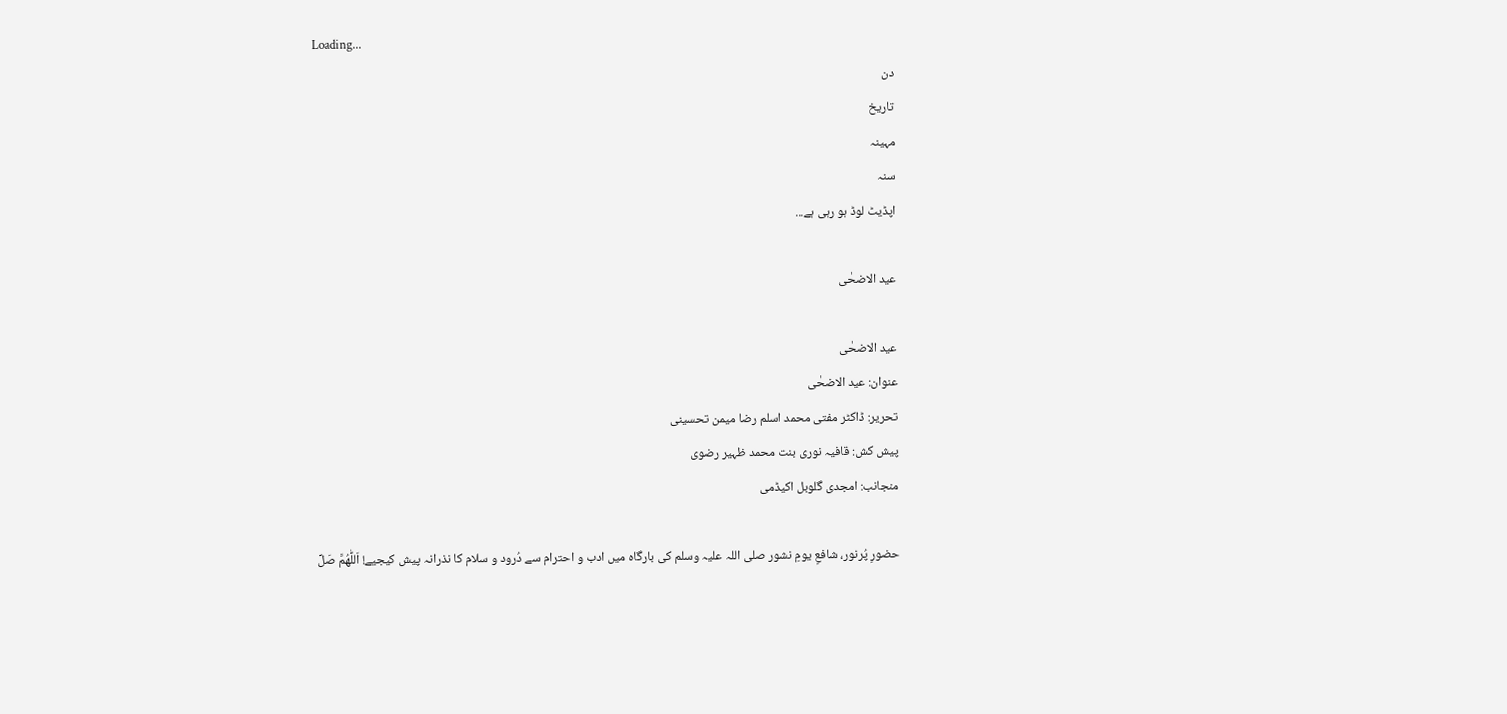Loading...
دن
تاریخ
مہینہ
سنہ
اپڈیٹ لوڈ ہو رہی ہے...

عید الاضحٰی

عید الاضحٰی
عنوان: عید الاضحٰی
تحریر: ڈاکٹر مفتی محمد اسلم رضا میمن تحسینی
پیش کش: قافیہ نوری بنت محمد ظہیر رضوی
منجانب: امجدی گلوبل اکیڈمی

حضورِ پُرنور، شافعِ یومِ نشور صلی اللہ علیہ وسلم کی بارگاہ میں ادب و احترام سے دُرود و سلام کا نذرانہ پیش کیجیے! اَللّٰهُمَّ صَلِّ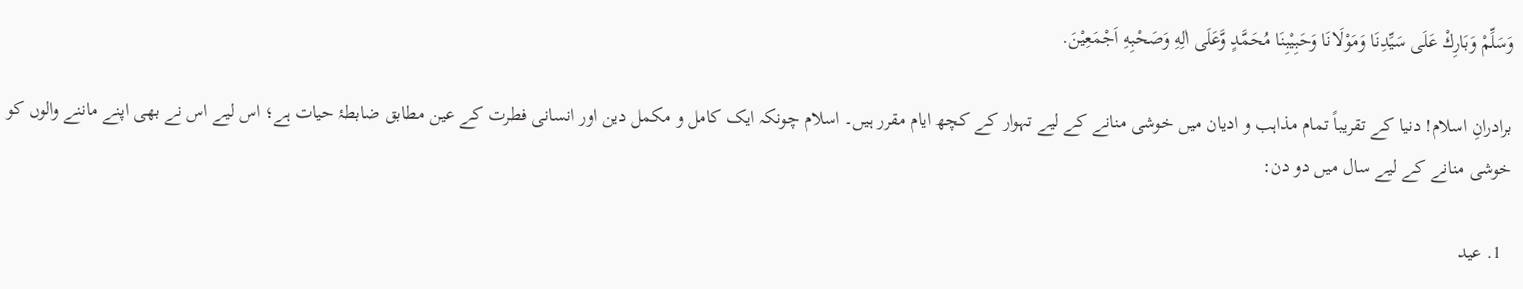وَسَلِّمْ وَبَارِكْ عَلَى سَيِّدِنَا وَمَوْلَانَا وَحَبِيْبِنَا مُحَمَّدٍ وَّعَلَى اٰلِهِ وَصَحْبِهِ اَجْمَعِيْنَ.

برادرانِ اسلام! دنیا کے تقریباً تمام مذاہب و ادیان میں خوشی منانے کے لیے تہوار کے کچھ ایام مقرر ہیں۔ اسلام چونکہ ایک کامل و مکمل دین اور انسانی فطرت کے عین مطابق ضابطۂ حیات ہے؛ اس لیے اس نے بھی اپنے ماننے والوں کو خوشی منانے کے لیے سال میں دو دن:

  1. عید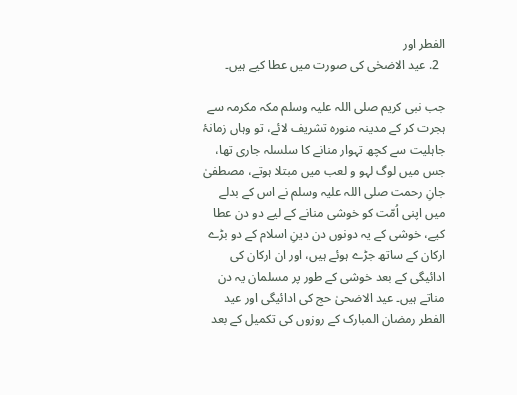الفطر اور
  2. عید الاضحٰی کی صورت میں عطا کیے ہیں۔

جب نبی کریم صلی اللہ علیہ وسلم مکہ مکرمہ سے ہجرت کر کے مدینہ منورہ تشریف لائے، تو وہاں زمانۂ جاہلیت سے کچھ تہوار منانے کا سلسلہ جاری تھا، جس میں لوگ لہو و لعب میں مبتلا ہوتے، مصطفیٰ جانِ رحمت صلی اللہ علیہ وسلم نے اس کے بدلے میں اپنی اُمّت کو خوشی منانے کے لیے دو دن عطا کیے، خوشی کے یہ دونوں دن دینِ اسلام کے دو بڑے ارکان کے ساتھ جڑے ہوئے ہیں، اور ان ارکان کی ادائیگی کے بعد خوشی کے طور پر مسلمان یہ دن مناتے ہیں۔ عید الاضحیٰ حج کی ادائیگی اور عید الفطر رمضان المبارک کے روزوں کی تکمیل کے بعد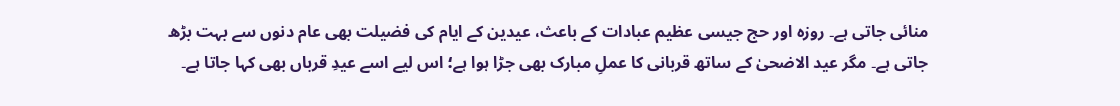منائی جاتی ہے۔ روزہ اور حج جیسی عظیم عبادات کے باعث، عیدین کے ایام کی فضیلت بھی عام دنوں سے بہت بڑھ جاتی ہے۔ مگر عید الاضحیٰ کے ساتھ قربانی کا عملِ مبارک بھی جڑا ہوا ہے؛ اس لیے اسے عیدِ قرباں بھی کہا جاتا ہے۔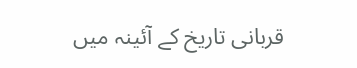قربانی تاریخ کے آئینہ میں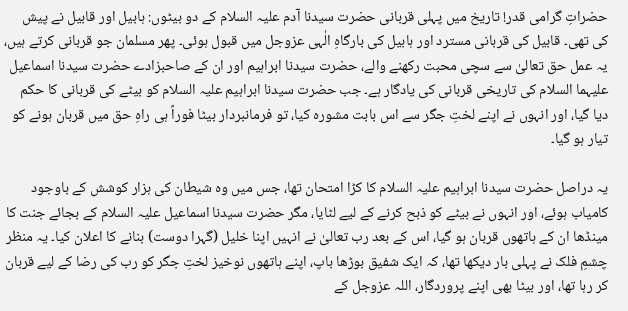حضراتِ گرامی قدر! تاریخ میں پہلی قربانی حضرت سیدنا آدم علیہ السلام کے دو بیٹوں: ہابیل اور قابیل نے پیش کی تھی۔ قابیل کی قربانی مسترد اور ہابیل کی بارگاہِ الٰہی عزوجل میں قبول ہوئی۔ پھر مسلمان جو قربانی کرتے ہیں، یہ عمل حق تعالیٰ سے سچی محبت رکھنے والے، حضرت سیدنا ابراہیم اور ان کے صاحبزادے حضرت سیدنا اسماعیل علیہما السلام کی تاریخی قربانی کی یادگار ہے۔ جب حضرت سیدنا ابراہیم علیہ السلام کو بیٹے کی قربانی کا حکم دیا گیا، اور انہوں نے اپنے لختِ جگر سے اس بابت مشورہ کیا، تو فرمانبردار بیٹا فوراً ہی راہِ حق میں قربان ہونے کو تیار ہو گیا۔

یہ دراصل حضرت سیدنا ابراہیم علیہ السلام کا کڑا امتحان تھا، جس میں وہ شیطان کی ہزار کوشش کے باوجود کامیاب ہوئے، اور انہوں نے بیٹے کو ذبح کرنے کے لیے لٹایا، مگر حضرت سیدنا اسماعیل علیہ السلام کے بجائے جنت کا مینڈھا ان کے ہاتھوں قربان ہو گیا، اس کے بعد رب تعالیٰ نے انہیں اپنا خلیل (گہرا دوست) بنانے کا اعلان کیا۔ یہ منظر چشمِ فلک نے پہلی بار دیکھا تھا، کہ ایک شفیق بوڑھا باپ، اپنے ہاتھوں نوخیز لختِ جگر کو رب کی رضا کے لیے قربان کر رہا تھا، اور بیٹا بھی اپنے پروردگار، اللہ عزوجل کے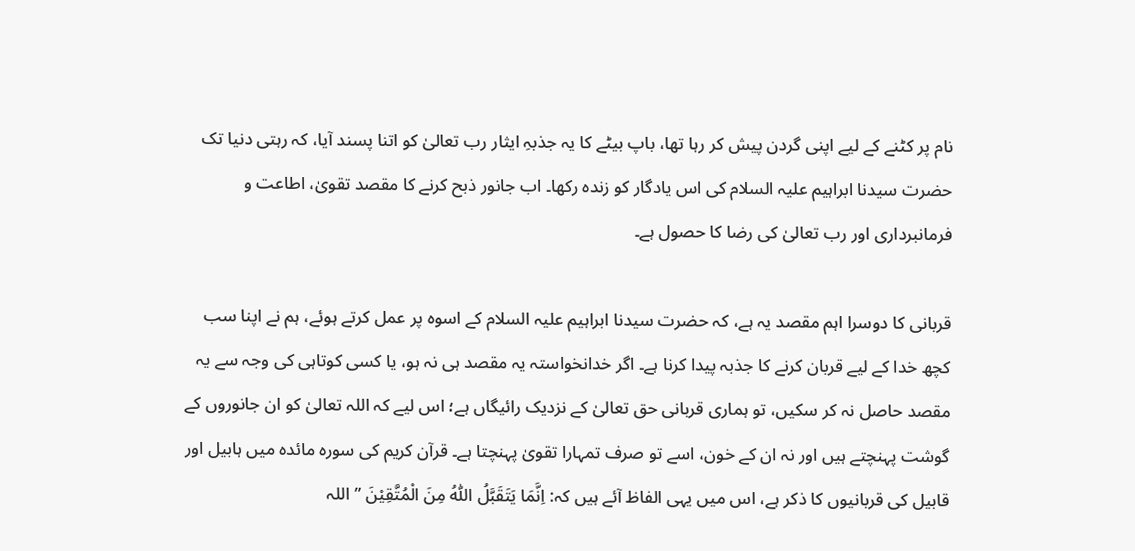نام پر کٹنے کے لیے اپنی گردن پیش کر رہا تھا، باپ بیٹے کا یہ جذبہِ ایثار رب تعالیٰ کو اتنا پسند آیا، کہ رہتی دنیا تک حضرت سیدنا ابراہیم علیہ السلام کی اس یادگار کو زندہ رکھا۔ اب جانور ذبح کرنے کا مقصد تقویٰ، اطاعت و فرمانبرداری اور رب تعالیٰ کی رضا کا حصول ہے۔

قربانی کا دوسرا اہم مقصد یہ ہے، کہ حضرت سیدنا ابراہیم علیہ السلام کے اسوہ پر عمل کرتے ہوئے، ہم نے اپنا سب کچھ خدا کے لیے قربان کرنے کا جذبہ پیدا کرنا ہے۔ اگر خدانخواستہ یہ مقصد ہی نہ ہو، یا کسی کوتاہی کی وجہ سے یہ مقصد حاصل نہ کر سکیں، تو ہماری قربانی حق تعالیٰ کے نزدیک رائیگاں ہے؛ اس لیے کہ اللہ تعالیٰ کو ان جانوروں کے گوشت پہنچتے ہیں اور نہ ان کے خون، اسے تو صرف تمہارا تقویٰ پہنچتا ہے۔ قرآن کریم کی سورہ مائدہ میں ہابیل اور قابیل کی قربانیوں کا ذکر ہے، اس میں یہی الفاظ آئے ہیں کہ: اِنَّمَا یَتَقَبَّلُ اللّٰہُ مِنَ الْمُتَّقِیْنَ ”اللہ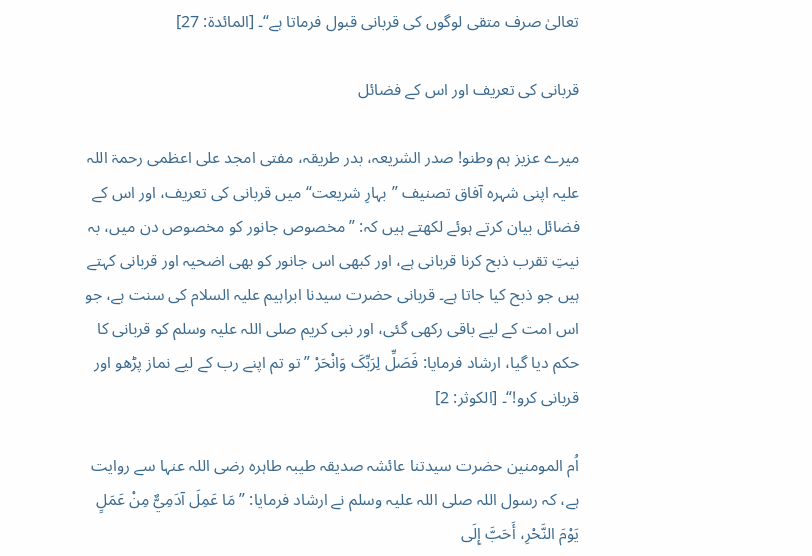تعالیٰ صرف متقی لوگوں کی قربانی قبول فرماتا ہے“۔ [المائدۃ: 27]

قربانی کی تعریف اور اس کے فضائل

میرے عزیز ہم وطنو! صدر الشریعہ، بدر طریقہ، مفتی امجد علی اعظمی رحمۃ اللہ علیہ اپنی شہرہ آفاق تصنیف ”بہارِ شریعت“ میں قربانی کی تعریف، اور اس کے فضائل بیان کرتے ہوئے لکھتے ہیں کہ: ”مخصوص جانور کو مخصوص دن میں، بہ نیتِ تقرب ذبح کرنا قربانی ہے، اور کبھی اس جانور کو بھی اضحیہ اور قربانی کہتے ہیں جو ذبح کیا جاتا ہے۔ قربانی حضرت سیدنا ابراہیم علیہ السلام کی سنت ہے، جو اس امت کے لیے باقی رکھی گئی، اور نبی کریم صلی اللہ علیہ وسلم کو قربانی کا حکم دیا گیا، ارشاد فرمایا: فَصَلِّ لِرَبِّکَ وَانْحَرْ ”تو تم اپنے رب کے لیے نماز پڑھو اور قربانی کرو!“۔ [الکوثر: 2]

اُم المومنین حضرت سیدتنا عائشہ صدیقہ طیبہ طاہرہ رضی اللہ عنہا سے روایت ہے، کہ رسول اللہ صلی اللہ علیہ وسلم نے ارشاد فرمایا: ”مَا عَمِلَ آدَمِيٌّ مِنْ عَمَلٍ يَوْمَ النَّحْرِ، أَحَبَّ إِلَى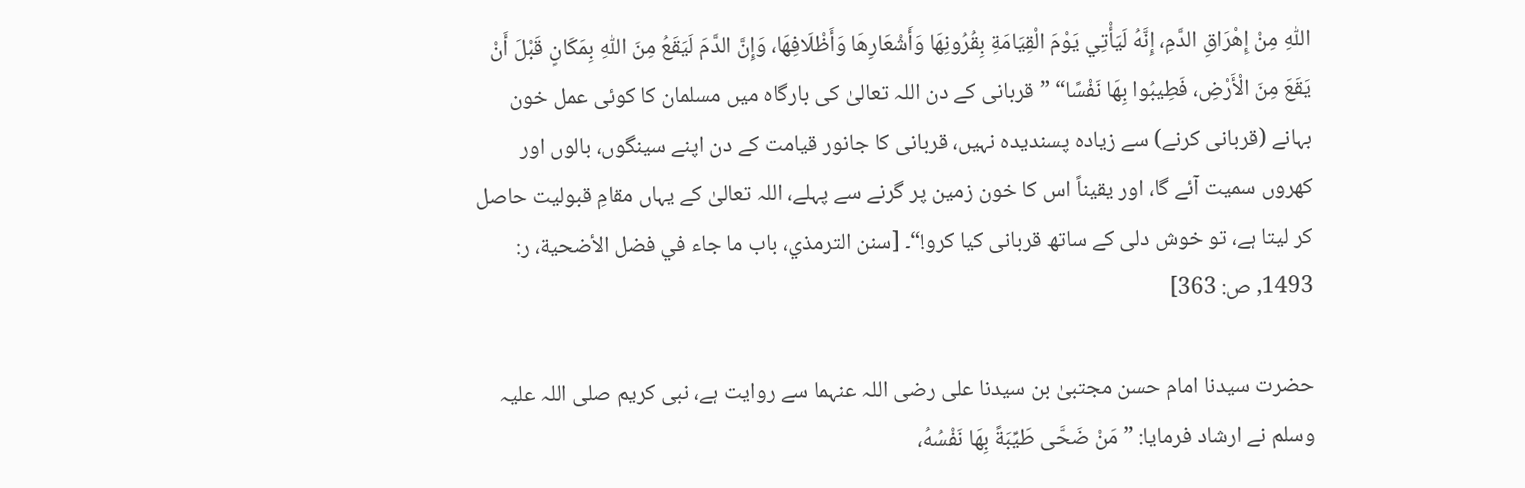اللّٰهِ مِنْ إِهْرَاقِ الدَّمِ، إِنَّهُ لَيَأْتِي يَوْمَ الْقِيَامَةِ بِقُرُونِهَا وَأَشْعَارِهَا وَأَظْلَافِهَا، وَإِنَّ الدَّمَ لَيَقَعُ مِنَ اللّٰهِ بِمَكَانٍ قَبْلَ أَنْ يَقَعَ مِنَ الْأَرْضِ، فَطِيبُوا بِهَا نَفْسًا“ ”قربانی کے دن اللہ تعالیٰ کی بارگاہ میں مسلمان کا کوئی عمل خون بہانے (قربانی کرنے) سے زیادہ پسندیدہ نہیں، قربانی کا جانور قیامت کے دن اپنے سینگوں، بالوں اور کھروں سمیت آئے گا، اور یقیناً اس کا خون زمین پر گرنے سے پہلے، اللہ تعالیٰ کے یہاں مقامِ قبولیت حاصل کر لیتا ہے، تو خوش دلی کے ساتھ قربانی کیا کرو!“۔ [سنن الترمذي، باب ما جاء في فضل الأضحية، ر: 1493, ص: 363]

حضرت سیدنا امام حسن مجتبیٰ بن سیدنا علی رضی اللہ عنہما سے روایت ہے، نبی کریم صلی اللہ علیہ وسلم نے ارشاد فرمایا: ”مَنْ ضَحَّى طَيِّبَةً بِهَا نَفْسُهُ،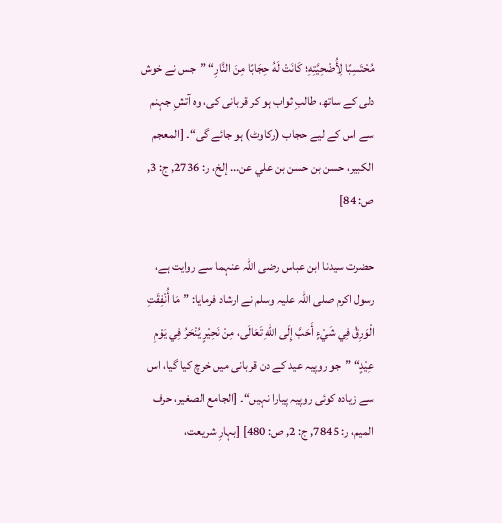مُحْتَسِبًا لِأُضْحِيَّتِهِ؛ كَانَتْ لَهُ حِجَابًا مِنَ النَّارِ“ ”جس نے خوش دلی کے ساتھ، طالبِ ثواب ہو کر قربانی کی، وہ آتشِ جہنم سے اس کے لیے حجاب (رکاوٹ) ہو جائے گی“۔ [المعجم الكبير، حسن بن حسن بن علي عن... إلخ، ر: 2736, ج: 3, ص: 84]

حضرت سیدنا ابن عباس رضی اللہ عنہما سے روایت ہے، رسول اکرم صلی اللہ علیہ وسلم نے ارشاد فرمایا: ”مَا أُنْفِقَتِ الْوَرِقُ فِي شَيْءٍ أَحَبَّ إِلَى اللّٰهِ تَعَالَى، مِنْ نَحِيْرٍ يُنْحَرُ فِي يَوْمِ عِيْدٍ“ ”جو روپیہ عید کے دن قربانی میں خرچ کیا گیا، اس سے زیادہ کوئی روپیہ پیارا نہیں“۔ [الجامع الصغير، حرف الميم، ر: 7845, ج: 2, ص: 480] [بہارِ شریعت،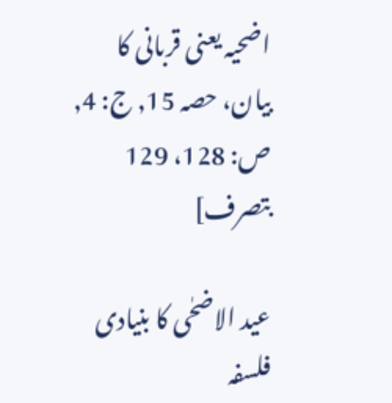اضحیہ یعنی قربانی کا بیان، حصہ 15, ج: 4, ص: 128، 129 بتصرف]

عید الاضحٰی کا بنیادی فلسفہ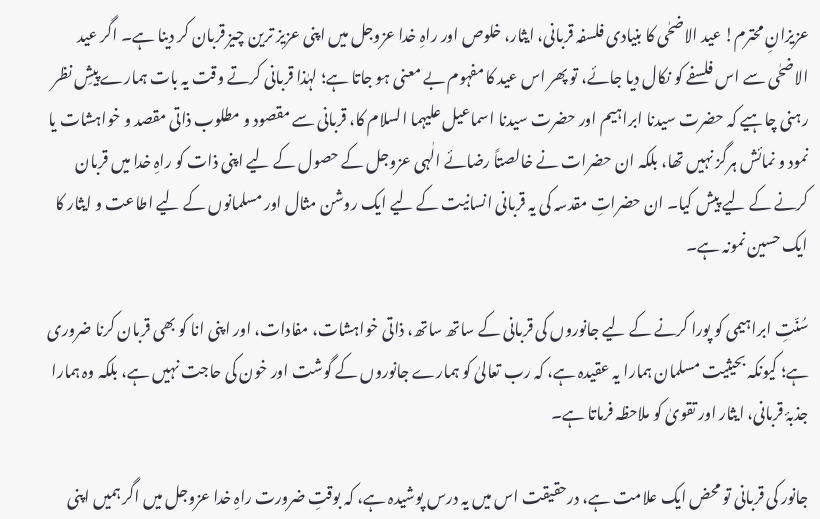عزیزانِ محترم! عید الاضحٰی کا بنیادی فلسفہ قربانی، ایثار، خلوص اور راہِ خدا عزوجل میں اپنی عزیز ترین چیز قربان کر دینا ہے۔ اگر عید الاضحٰی سے اس فلسفے کو نکال دیا جائے، تو پھر اس عید کا مفہوم بے معنی ہو جاتا ہے؛ لہٰذا قربانی کرتے وقت یہ بات ہمارے پیشِ نظر رہنی چاہیے کہ حضرت سیدنا ابراہیم اور حضرت سیدنا اسماعیل علیہما السلام کا، قربانی سے مقصود و مطلوب ذاتی مقصد و خواہشات یا نمود و نمائش ہرگز نہیں تھا، بلکہ ان حضرات نے خالصتاً رضائے الٰہی عزوجل کے حصول کے لیے اپنی ذات کو راہِ خدا میں قربان کرنے کے لیے پیش کیا۔ ان حضراتِ مقدسہ کی یہ قربانی انسانیت کے لیے ایک روشن مثال اور مسلمانوں کے لیے اطاعت و ایثار کا ایک حسین نمونہ ہے۔

سُنّتِ ابراہیمی کو پورا کرنے کے لیے جانوروں کی قربانی کے ساتھ ساتھ، ذاتی خواہشات، مفادات، اور اپنی انا کو بھی قربان کرنا ضروری ہے؛ کیونکہ بحیثیت مسلمان ہمارا یہ عقیدہ ہے، کہ رب تعالیٰ کو ہمارے جانوروں کے گوشت اور خون کی حاجت نہیں ہے، بلکہ وہ ہمارا جذبۂ قربانی، ایثار اور تقویٰ کو ملاحظہ فرماتا ہے۔

جانور کی قربانی تو محض ایک علامت ہے، درحقیقت اس میں یہ درس پوشیدہ ہے، کہ بوقتِ ضرورت راہِ خدا عزوجل میں اگر ہمیں اپنی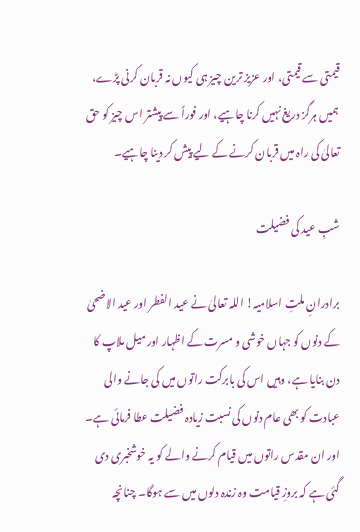قیمتی سے قیمتی، اور عزیز ترین چیز ہی کیوں نہ قربان کرنی پڑے، ہمیں ہرگز دریغ نہیں کرنا چاہیے، اور فوراً سے پیشتر اس چیز کو حق تعالیٰ کی راہ میں قربان کرنے کے لیے پیش کر دینا چاہیے۔

شبِ عید کی فضیلت

برادرانِ ملتِ اسلامیہ! اللہ تعالیٰ نے عید الفطر اور عید الاضحیٰ کے دنوں کو جہاں خوشی و مسرت کے اظہار اور میل ملاپ کا دن بنایا ہے، وہیں اس کی بابرکت راتوں میں کی جانے والی عبادت کو بھی عام دنوں کی نسبت زیادہ فضیلت عطا فرمائی ہے۔ اور ان مقدس راتوں میں قیام کرنے والے کو یہ خوشخبری دی گئی ہے کہ بروزِ قیامت وہ زندہ دلوں میں سے ہوگا۔ چنانچہ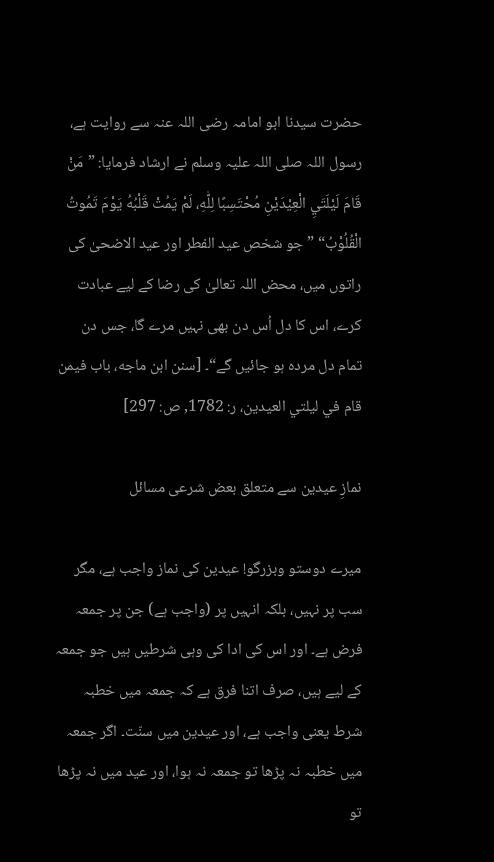حضرت سیدنا ابو امامہ رضی اللہ عنہ سے روایت ہے، رسول اللہ صلی اللہ علیہ وسلم نے ارشاد فرمایا: ”مَنْ قَامَ لَيْلَتَيِ الْعِيْدَيْنِ مُحْتَسِبًا لِلّٰهِ، لَمْ يَمُتْ قَلْبُهُ يَوْمَ تَمُوتُ الْقُلُوْبُ“ ”جو شخص عید الفطر اور عید الاضحیٰ کی راتوں میں، محض اللہ تعالیٰ کی رضا کے لیے عبادت کرے، اس کا دل اُس دن بھی نہیں مرے گا، جس دن تمام دل مردہ ہو جائیں گے“۔ [سنن ابن ماجه، باب فيمن قام في ليلتي العيدين، ر: 1782, ص: 297]

نمازِ عیدین سے متعلق بعض شرعی مسائل

میرے دوستو وبزرگو! عیدین کی نماز واجب ہے، مگر سب پر نہیں، بلکہ انہیں پر (واجب ہے) جن پر جمعہ فرض ہے۔ اور اس کی ادا کی وہی شرطیں ہیں جو جمعہ کے لیے ہیں، صرف اتنا فرق ہے کہ جمعہ میں خطبہ شرط یعنی واجب ہے، اور عیدین میں سنّت۔ اگر جمعہ میں خطبہ نہ پڑھا تو جمعہ نہ ہوا، اور عید میں نہ پڑھا تو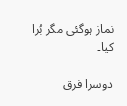نماز ہوگئی مگر بُرا کیا۔

دوسرا فرق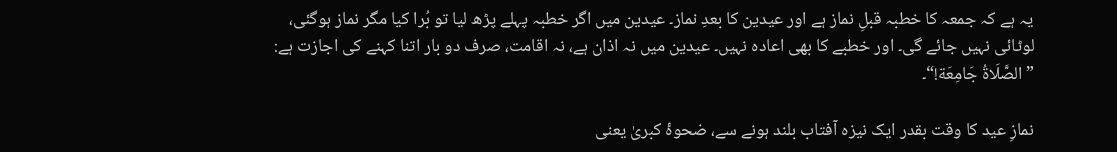یہ ہے کہ جمعہ کا خطبہ قبلِ نماز ہے اور عیدین کا بعدِ نماز۔ عیدین میں اگر خطبہ پہلے پڑھ لیا تو بُرا کیا مگر نماز ہوگئی، لوٹائی نہیں جائے گی۔ اور خطبے کا بھی اعادہ نہیں۔ عیدین میں نہ اذان ہے، نہ اقامت، صرف دو بار اتنا کہنے کی اجازت ہے: ”الصَّلَاةُ جَامِعَة!“۔

نمازِ عید کا وقت بقدر ایک نیزہ آفتاب بلند ہونے سے، ضحوۂ کبریٰ یعنی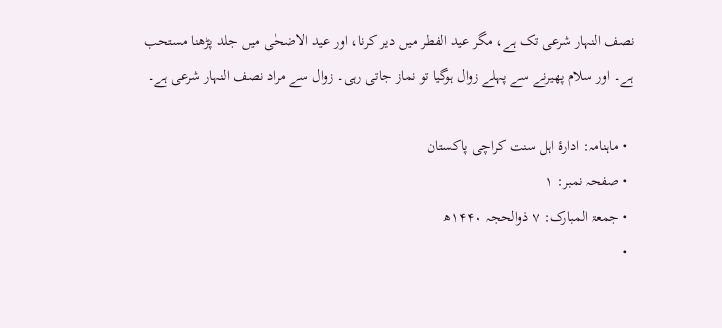نصف النہار شرعی تک ہے، مگر عید الفطر میں دیر کرنا، اور عید الاضحٰی میں جلد پڑھنا مستحب ہے۔ اور سلام پھیرنے سے پہلے زوال ہوگیا تو نماز جاتی رہی۔ زوال سے مراد نصف النہار شرعی ہے۔

  • ماہنامہ: ادارۂ اہل سنت کراچی پاکستان
  • صفحہ نمبر: ۱
  • جمعۃ المبارک: ۷ ذوالحجہ ۱۴۴۰ھ
  •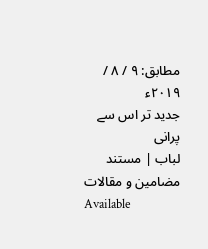مطابق: ۹ / ۸ / ۲۰۱۹ء
جدید تر اس سے پرانی
لباب | مستند مضامین و مقالات
Available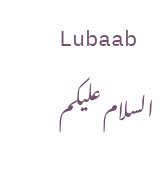Lubaab
السلام علیکم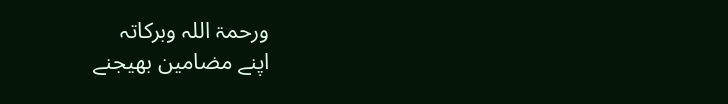ورحمۃ اللہ وبرکاتہ
اپنے مضامین بھیجنے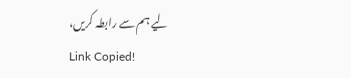لیے ہم سے رابطہ کریں،
Link Copied!